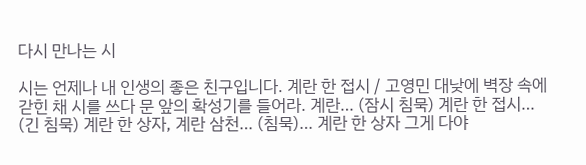다시 만나는 시

시는 언제나 내 인생의 좋은 친구입니다. 계란 한 접시 / 고영민 대낮에 벽장 속에 갇힌 채 시를 쓰다 문 앞의 확성기를 들어라. 계란… (잠시 침묵) 계란 한 접시… (긴 침묵) 계란 한 상자, 계란 삼천… (침묵)… 계란 한 상자 그게 다야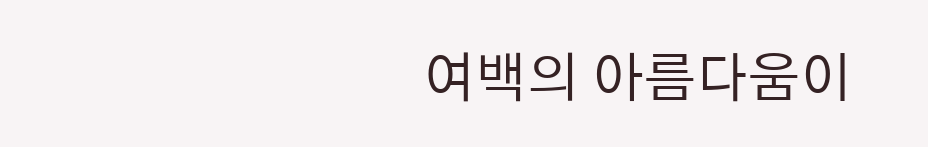여백의 아름다움이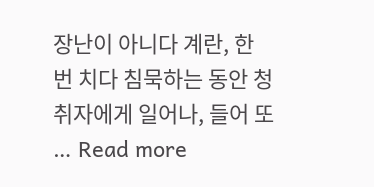장난이 아니다 계란, 한 번 치다 침묵하는 동안 청취자에게 일어나, 들어 또 … Read more